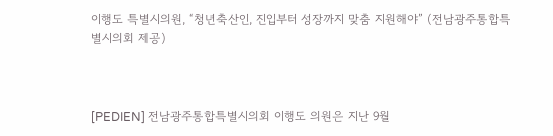이행도 특별시의원, “청년축산인, 진입부터 성장까지 맞춤 지원해야” (전남광주통합특별시의회 제공)



[PEDIEN] 전남광주통합특별시의회 이행도 의원은 지난 9월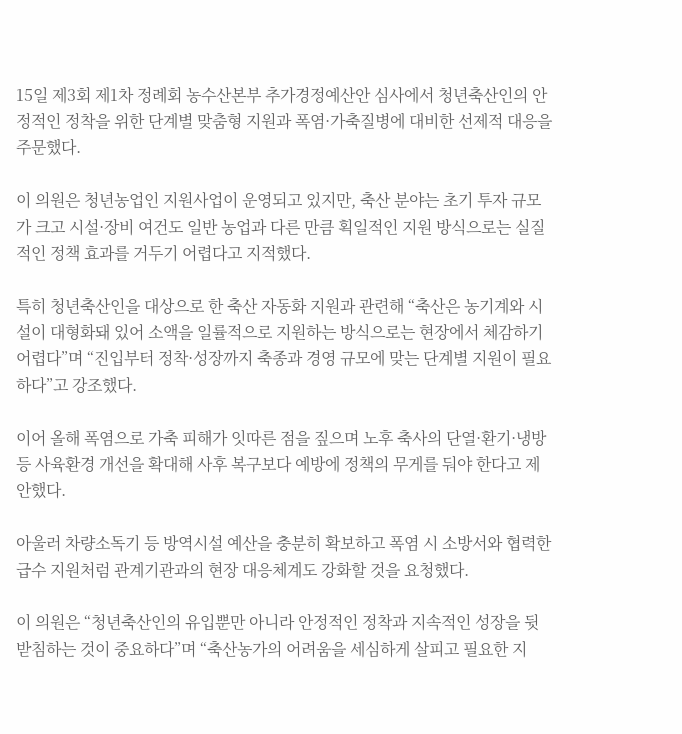15일 제3회 제1차 정례회 농수산본부 추가경정예산안 심사에서 청년축산인의 안정적인 정착을 위한 단계별 맞춤형 지원과 폭염·가축질병에 대비한 선제적 대응을 주문했다.

이 의원은 청년농업인 지원사업이 운영되고 있지만, 축산 분야는 초기 투자 규모가 크고 시설·장비 여건도 일반 농업과 다른 만큼 획일적인 지원 방식으로는 실질적인 정책 효과를 거두기 어렵다고 지적했다.

특히 청년축산인을 대상으로 한 축산 자동화 지원과 관련해 “축산은 농기계와 시설이 대형화돼 있어 소액을 일률적으로 지원하는 방식으로는 현장에서 체감하기 어렵다”며 “진입부터 정착·성장까지 축종과 경영 규모에 맞는 단계별 지원이 필요하다”고 강조했다.

이어 올해 폭염으로 가축 피해가 잇따른 점을 짚으며 노후 축사의 단열·환기·냉방 등 사육환경 개선을 확대해 사후 복구보다 예방에 정책의 무게를 둬야 한다고 제안했다.

아울러 차량소독기 등 방역시설 예산을 충분히 확보하고 폭염 시 소방서와 협력한 급수 지원처럼 관계기관과의 현장 대응체계도 강화할 것을 요청했다.

이 의원은 “청년축산인의 유입뿐만 아니라 안정적인 정착과 지속적인 성장을 뒷받침하는 것이 중요하다”며 “축산농가의 어려움을 세심하게 살피고 필요한 지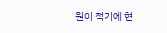원이 적기에 현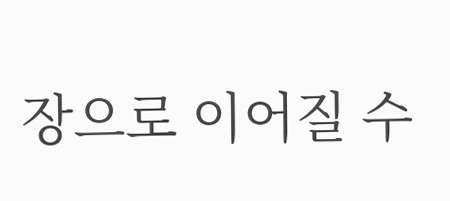장으로 이어질 수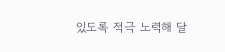있도록 적극 노력해 달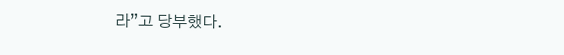라”고 당부했다.